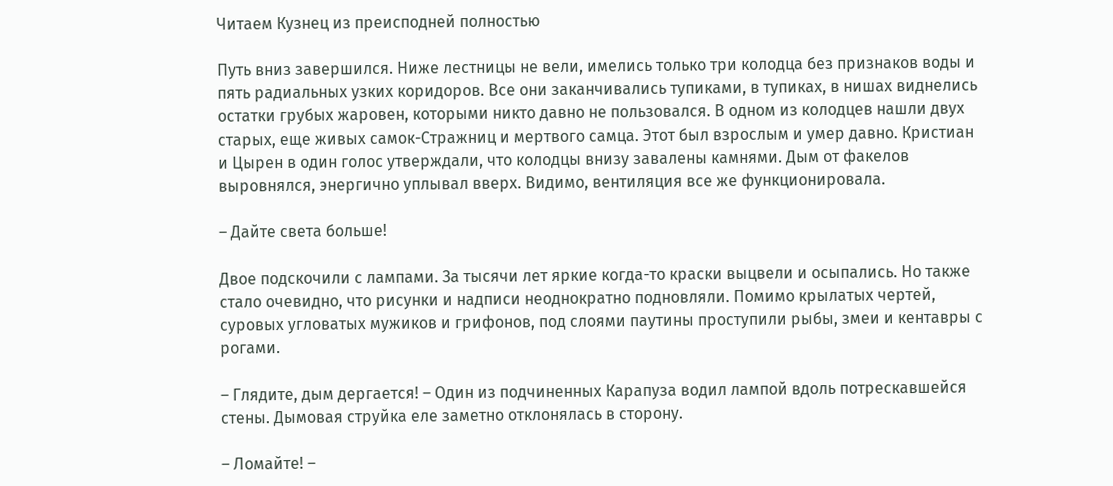Читаем Кузнец из преисподней полностью

Путь вниз завершился. Ниже лестницы не вели, имелись только три колодца без признаков воды и пять радиальных узких коридоров. Все они заканчивались тупиками, в тупиках, в нишах виднелись остатки грубых жаровен, которыми никто давно не пользовался. В одном из колодцев нашли двух старых, еще живых самок-Стражниц и мертвого самца. Этот был взрослым и умер давно. Кристиан и Цырен в один голос утверждали, что колодцы внизу завалены камнями. Дым от факелов выровнялся, энергично уплывал вверх. Видимо, вентиляция все же функционировала.

– Дайте света больше!

Двое подскочили с лампами. За тысячи лет яркие когда-то краски выцвели и осыпались. Но также стало очевидно, что рисунки и надписи неоднократно подновляли. Помимо крылатых чертей, суровых угловатых мужиков и грифонов, под слоями паутины проступили рыбы, змеи и кентавры с рогами.

– Глядите, дым дергается! – Один из подчиненных Карапуза водил лампой вдоль потрескавшейся стены. Дымовая струйка еле заметно отклонялась в сторону.

– Ломайте! –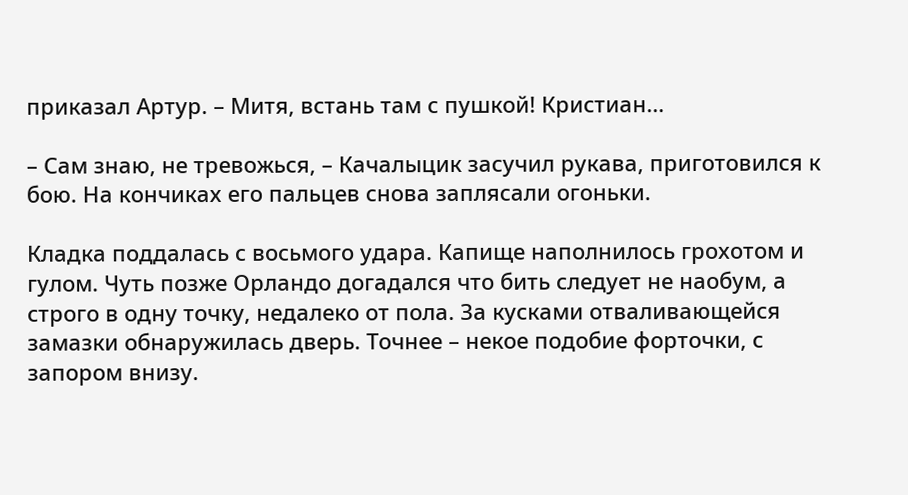приказал Артур. – Митя, встань там с пушкой! Кристиан…

– Сам знаю, не тревожься, – Качалыцик засучил рукава, приготовился к бою. На кончиках его пальцев снова заплясали огоньки.

Кладка поддалась с восьмого удара. Капище наполнилось грохотом и гулом. Чуть позже Орландо догадался что бить следует не наобум, а строго в одну точку, недалеко от пола. За кусками отваливающейся замазки обнаружилась дверь. Точнее – некое подобие форточки, с запором внизу.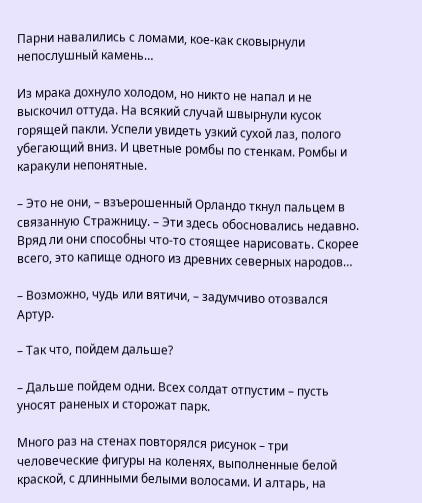Парни навалились с ломами, кое-как сковырнули непослушный камень…

Из мрака дохнуло холодом, но никто не напал и не выскочил оттуда. На всякий случай швырнули кусок горящей пакли. Успели увидеть узкий сухой лаз, полого убегающий вниз. И цветные ромбы по стенкам. Ромбы и каракули непонятные.

– Это не они, – взъерошенный Орландо ткнул пальцем в связанную Стражницу. – Эти здесь обосновались недавно. Вряд ли они способны что-то стоящее нарисовать. Скорее всего, это капище одного из древних северных народов…

– Возможно, чудь или вятичи, – задумчиво отозвался Артур.

– Так что, пойдем дальше?

– Дальше пойдем одни. Всех солдат отпустим – пусть уносят раненых и сторожат парк.

Много раз на стенах повторялся рисунок – три человеческие фигуры на коленях, выполненные белой краской, с длинными белыми волосами. И алтарь, на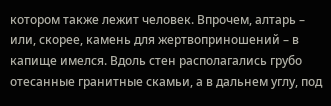котором также лежит человек. Впрочем, алтарь – или, скорее, камень для жертвоприношений – в капище имелся. Вдоль стен располагались грубо отесанные гранитные скамьи, а в дальнем углу, под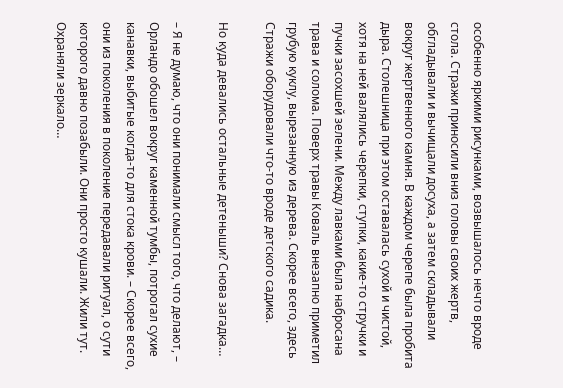особенно яркими рисунками, возвышалось нечто вроде стола. Стражи приносили вниз головы своих жертв, обгладывали и вычищали досуха, а затем складывали вокруг жертвенного камня. В каждом черепе была пробита дыра. Столешница при этом оставалась сухой и чистой, хотя на ней валялись черепки, ступки, какие-то стручки и пучки засохшей зелени. Между лавками была набросана трава и солома. Поверх травы Коваль внезапно приметил грубую куклу, вырезанную из дерева. Скорее всего, здесь Стражи оборудовали что-то вроде детского садика.

Но куда девались остальные детеныши? Снова загадка…

– Я не думаю, что они понимали смысл того, что делают, – Орландо обошел вокруг каменной тумбы, потрогал сухие канавки, выбитые когда-то для стока крови. – Скорее всего, они из поколения в поколение передавали ритуал, о сути которого давно позабыли. Они просто кушали. Жили тут. Охраняли зеркало…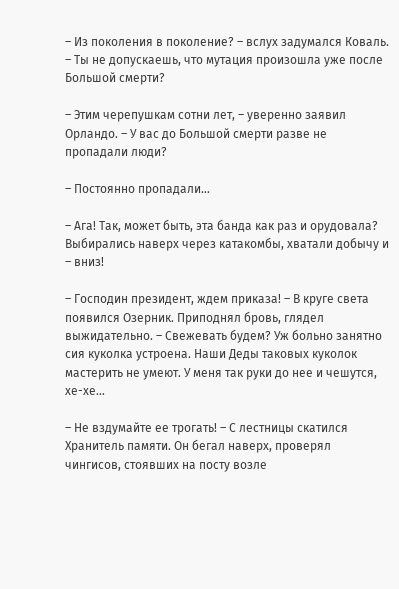– Из поколения в поколение? – вслух задумался Коваль. – Ты не допускаешь, что мутация произошла уже после Большой смерти?

– Этим черепушкам сотни лет, – уверенно заявил Орландо. – У вас до Большой смерти разве не пропадали люди?

– Постоянно пропадали…

– Ага! Так, может быть, эта банда как раз и орудовала? Выбирались наверх через катакомбы, хватали добычу и – вниз!

– Господин президент, ждем приказа! – В круге света появился Озерник. Приподнял бровь, глядел выжидательно. – Свежевать будем? Уж больно занятно сия куколка устроена. Наши Деды таковых куколок мастерить не умеют. У меня так руки до нее и чешутся, хе-хе…

– Не вздумайте ее трогать! – С лестницы скатился Хранитель памяти. Он бегал наверх, проверял чингисов, стоявших на посту возле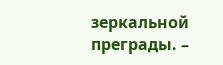зеркальной преграды. –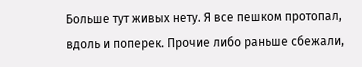Больше тут живых нету. Я все пешком протопал, вдоль и поперек. Прочие либо раньше сбежали,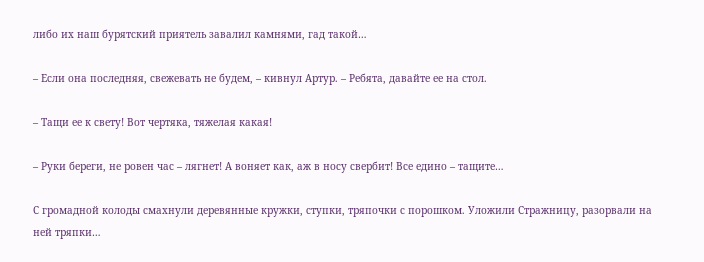либо их наш бурятский приятель завалил камнями, гад такой…

– Если она последняя, свежевать не будем, – кивнул Артур. – Ребята, давайте ее на стол.

– Тащи ее к свету! Вот чертяка, тяжелая какая!

– Руки береги, не ровен час – лягнет! А воняет как, аж в носу свербит! Все едино – тащите…

С громадной колоды смахнули деревянные кружки, ступки, тряпочки с порошком. Уложили Стражницу, разорвали на ней тряпки…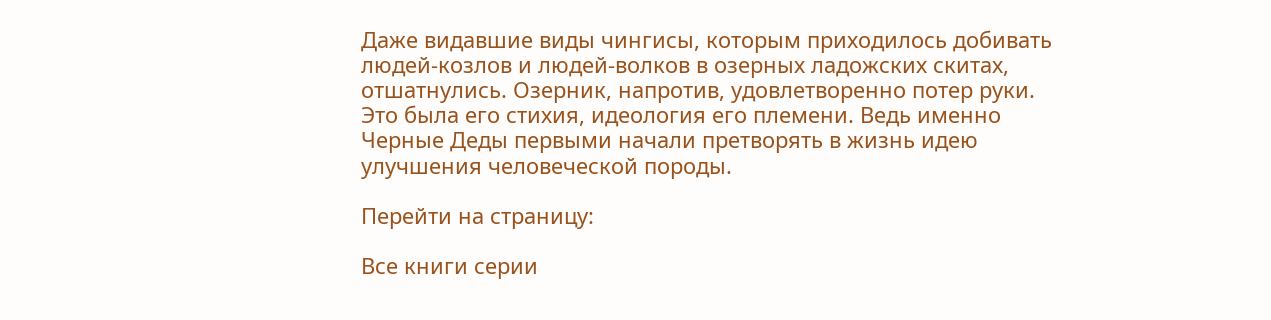Даже видавшие виды чингисы, которым приходилось добивать людей-козлов и людей-волков в озерных ладожских скитах, отшатнулись. Озерник, напротив, удовлетворенно потер руки. Это была его стихия, идеология его племени. Ведь именно Черные Деды первыми начали претворять в жизнь идею улучшения человеческой породы.

Перейти на страницу:

Все книги серии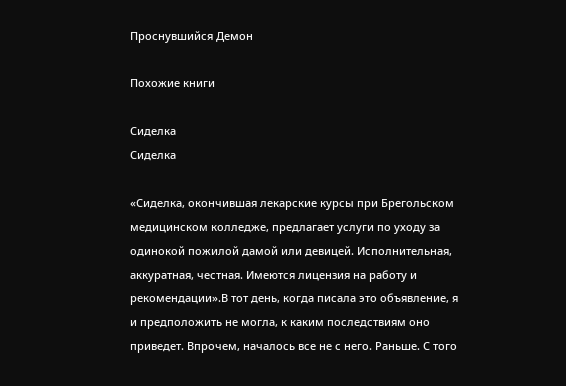Проснувшийся Демон

Похожие книги

Сиделка
Сиделка

«Сиделка, окончившая лекарские курсы при Брегольском медицинском колледже, предлагает услуги по уходу за одинокой пожилой дамой или девицей. Исполнительная, аккуратная, честная. Имеются лицензия на работу и рекомендации».В тот день, когда писала это объявление, я и предположить не могла, к каким последствиям оно приведет. Впрочем, началось все не с него. Раньше. С того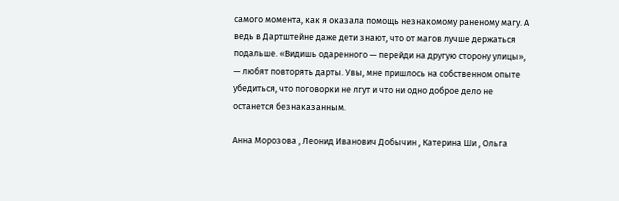самого момента, как я оказала помощь незнакомому раненому магу. А ведь в Дартштейне даже дети знают, что от магов лучше держаться подальше. «Видишь одаренного — перейди на другую сторону улицы», — любят повторять дарты. Увы, мне пришлось на собственном опыте убедиться, что поговорки не лгут и что ни одно доброе дело не останется безнаказанным.

Анна Морозова , Леонид Иванович Добычин , Катерина Ши , Ольга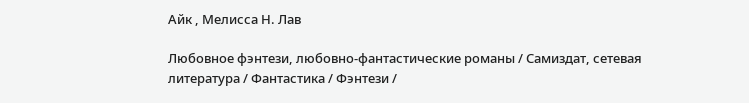Айк , Мелисса Н. Лав

Любовное фэнтези, любовно-фантастические романы / Самиздат, сетевая литература / Фантастика / Фэнтези /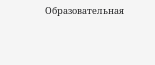Образовательная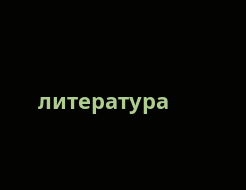литература